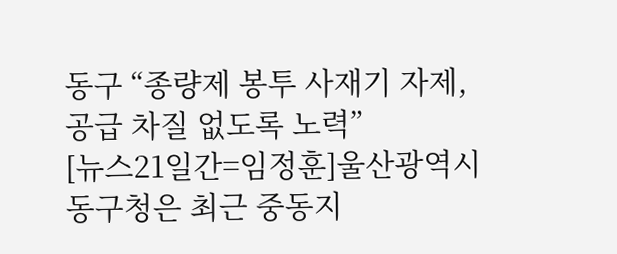동구 “종량제 봉투 사재기 자제, 공급 차질 없도록 노력”
[뉴스21일간=임정훈]울산광역시 동구청은 최근 중동지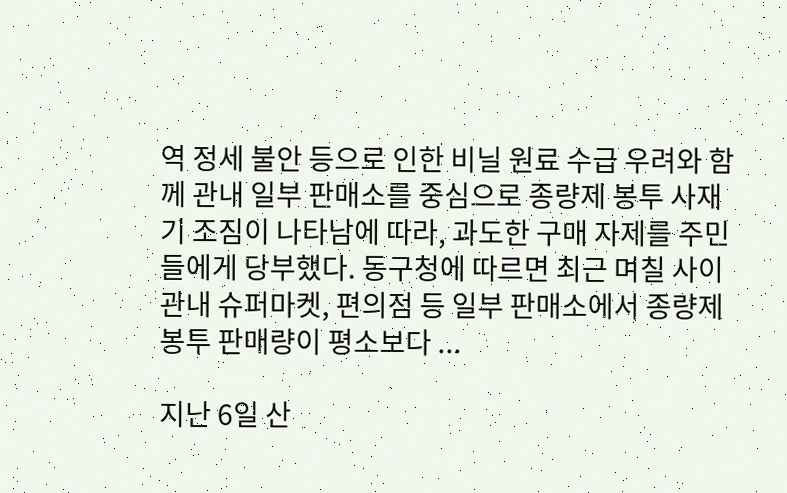역 정세 불안 등으로 인한 비닐 원료 수급 우려와 함께 관내 일부 판매소를 중심으로 종량제 봉투 사재기 조짐이 나타남에 따라, 과도한 구매 자제를 주민들에게 당부했다. 동구청에 따르면 최근 며칠 사이 관내 슈퍼마켓, 편의점 등 일부 판매소에서 종량제 봉투 판매량이 평소보다 ...

지난 6일 산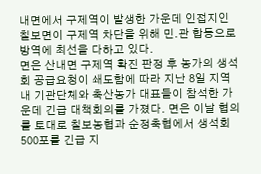내면에서 구제역이 발생한 가운데 인접지인 칠보면이 구제역 차단을 위해 민․관 합동으로 방역에 최선을 다하고 있다.
면은 산내면 구제역 확진 판정 후 농가의 생석회 공급요청이 쇄도함에 따라 지난 8일 지역 내 기관단체와 축산농가 대표들이 참석한 가운데 긴급 대책회의를 가졌다. 면은 이날 협의를 토대로 칠보농협과 순정축협에서 생석회 500포를 긴급 지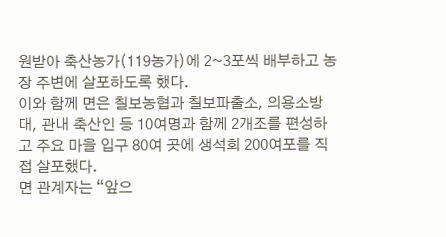원받아 축산농가(119농가)에 2~3포씩 배부하고 농장 주변에 살포하도록 했다.
이와 함께 면은 칠보농협과 칠보파출소, 의용소방대, 관내 축산인 등 10여명과 함께 2개조를 편성하고 주요 마을 입구 80여 곳에 생석회 200여포를 직접 살포했다.
면 관계자는 “앞으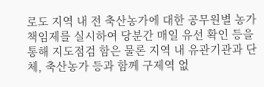로도 지역 내 전 축산농가에 대한 공무원별 농가 책임제를 실시하여 당분간 매일 유선 확인 등을 통해 지도점검 함은 물론 지역 내 유관기관과 단체, 축산농가 등과 함께 구제역 없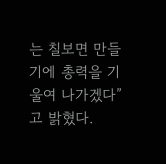는 칠보면 만들기에 총력을 기울여 나가겠다”고 밝혔다.